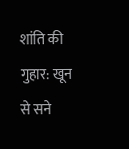शांति की गुहार: खून से सने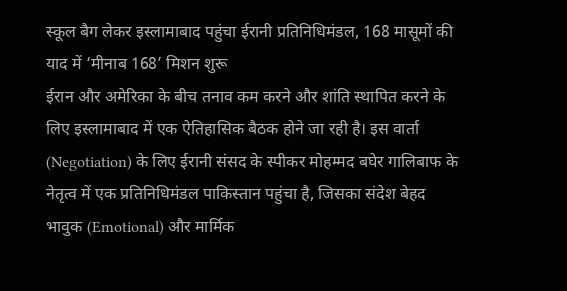स्कूल बैग लेकर इस्लामाबाद पहुंचा ईरानी प्रतिनिधिमंडल, 168 मासूमों की याद में ‘मीनाब 168’ मिशन शुरू
ईरान और अमेरिका के बीच तनाव कम करने और शांति स्थापित करने के लिए इस्लामाबाद में एक ऐतिहासिक बैठक होने जा रही है। इस वार्ता (Negotiation) के लिए ईरानी संसद के स्पीकर मोहम्मद बघेर गालिबाफ के नेतृत्व में एक प्रतिनिधिमंडल पाकिस्तान पहुंचा है, जिसका संदेश बेहद भावुक (Emotional) और मार्मिक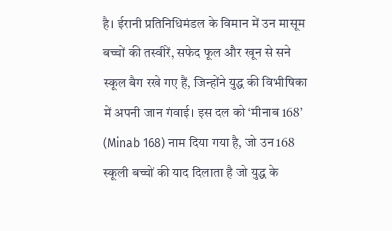है। ईरानी प्रतिनिधिमंडल के विमान में उन मासूम बच्चों की तस्वीरें, सफेद फूल और खून से सने स्कूल बैग रखे गए हैं, जिन्होंने युद्ध की विभीषिका में अपनी जान गंवाई। इस दल को ‘मीनाब 168’ (Minab 168) नाम दिया गया है, जो उन 168 स्कूली बच्चों की याद दिलाता है जो युद्ध के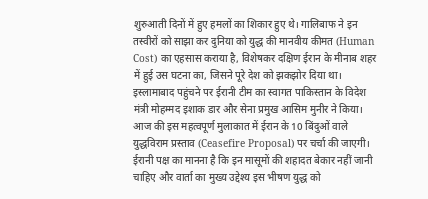शुरुआती दिनों में हुए हमलों का शिकार हुए थे। गालिबाफ ने इन तस्वीरों को साझा कर दुनिया को युद्ध की मानवीय कीमत (Human Cost) का एहसास कराया है, विशेषकर दक्षिण ईरान के मीनाब शहर में हुई उस घटना का, जिसने पूरे देश को झकझोर दिया था।
इस्लामाबाद पहुंचने पर ईरानी टीम का स्वागत पाकिस्तान के विदेश मंत्री मोहम्मद इशाक डार और सेना प्रमुख आसिम मुनीर ने किया। आज की इस महत्वपूर्ण मुलाकात में ईरान के 10 बिंदुओं वाले युद्धविराम प्रस्ताव (Ceasefire Proposal) पर चर्चा की जाएगी। ईरानी पक्ष का मानना है कि इन मासूमों की शहादत बेकार नहीं जानी चाहिए और वार्ता का मुख्य उद्देश्य इस भीषण युद्ध को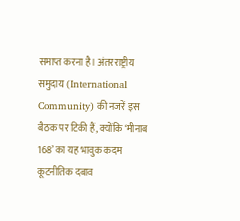समाप्त करना है। अंतरराष्ट्रीय समुदाय (International Community) की नजरें इस बैठक पर टिकी हैं, क्योंकि ‘मीनाब 168’ का यह भावुक कदम कूटनीतिक दबाव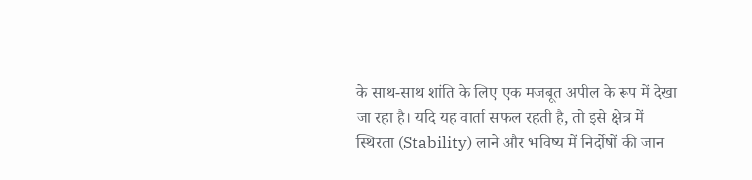के साथ-साथ शांति के लिए एक मजबूत अपील के रूप में देखा जा रहा है। यदि यह वार्ता सफल रहती है, तो इसे क्षेत्र में स्थिरता (Stability) लाने और भविष्य में निर्दोषों की जान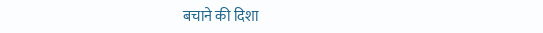बचाने की दिशा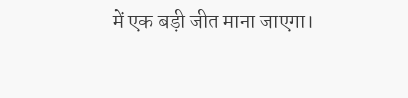में एक बड़ी जीत माना जाएगा।